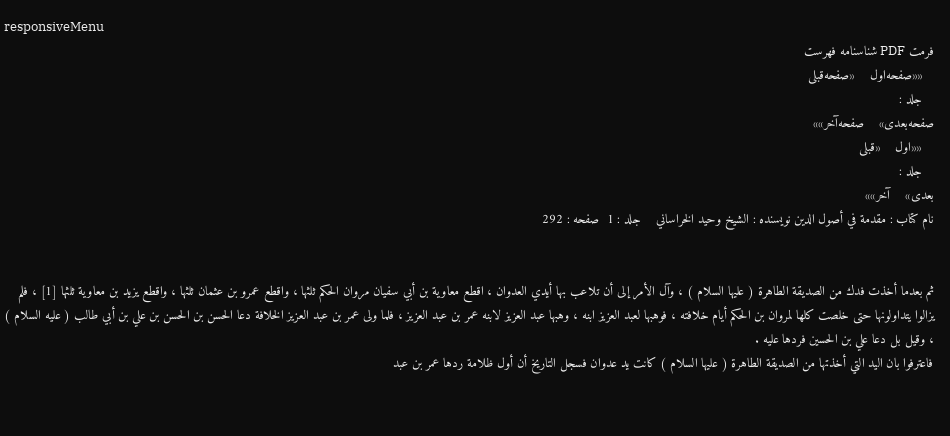responsiveMenu
فرمت PDF شناسنامه فهرست
   ««صفحه‌اول    «صفحه‌قبلی
   جلد :
صفحه‌بعدی»    صفحه‌آخر»»
   ««اول    «قبلی
   جلد :
بعدی»    آخر»»
نام کتاب : مقدمة في أصول الدين نویسنده : الشيخ وحيد الخراساني    جلد : 1  صفحه : 292


ثم بعدما أخذت فدك من الصديقة الطاهرة ( عليها السلام ) ، وآل الأمر إلى أن تلاعب بها أيدي العدوان ، اقطع معاوية بن أبي سفيان مروان الحكم ثلثها ، واقطع عمرو بن عثمان ثلثها ، واقطع يزيد بن معاوية ثلثها [1] ، فلم يزالوا يتداولونها حتى خلصت كلها لمروان بن الحكم أيام خلافته ، فوهبها لعبد العزيز ابنه ، وهبها عبد العزيز لابنه عمر بن عبد العزيز ، فلما ولى عمر بن عبد العزيز الخلافة دعا الحسن بن الحسن بن علي بن أبي طالب ( عليه السلام ) ، وقيل بل دعا علي بن الحسين فردها عليه .
فاعترفوا بان اليد التي أخذتها من الصديقة الطاهرة ( عليها السلام ) كانت يد عدوان فسجل التاريخ أن أول ظلامة ردها عمر بن عبد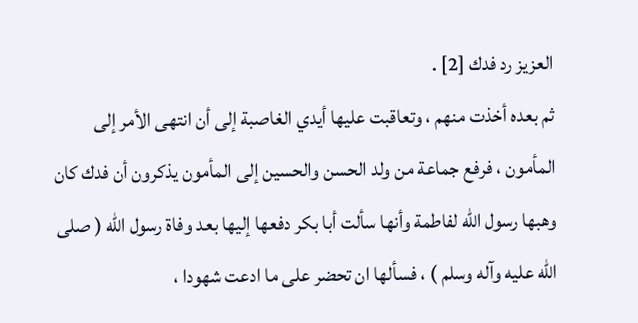العزيز رد فدك [2] .
ثم بعده أخذت منهم ، وتعاقبت عليها أيدي الغاصبة إلى أن انتهى الأمر إلى المأمون ، فرفع جماعة من ولد الحسن والحسين إلى المأمون يذكرون أن فدك كان وهبها رسول الله لفاطمة وأنها سألت أبا بكر دفعها إليها بعد وفاة رسول الله ( صلى الله عليه وآله وسلم ) ، فسألها ان تحضر على ما ادعت شهودا ،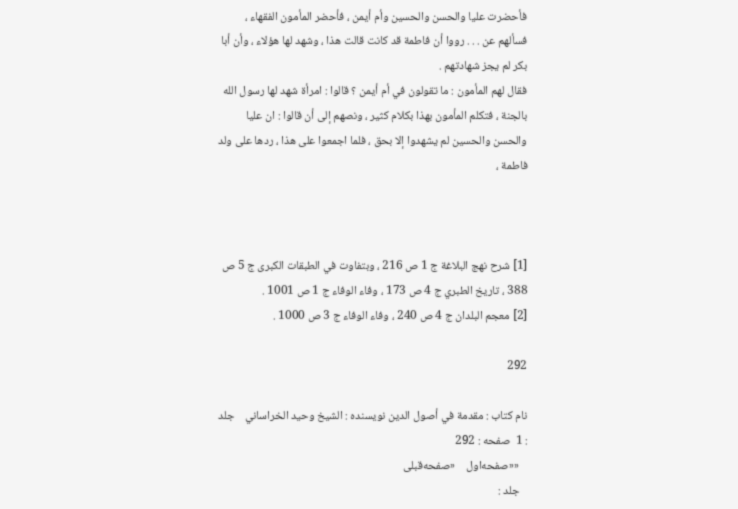فأحضرت عليا والحسن والحسين وأم أيمن ، فأحضر المأمون الفقهاء ، فسألهم عن . . . رووا أن فاطمة قد كانت قالت هذا ، وشهد لها هؤلاء ، وأن أبا بكر لم يجز شهادتهم .
فقال لهم المأمون : ما تقولون في أم أيمن ؟ قالوا : امرأة شهد لها رسول الله بالجنة ، فتكلم المأمون بهذا بكلام كثير ، ونصهم إلى أن قالوا : ان عليا والحسن والحسين لم يشهدوا إلا بحق ، فلما اجمعوا على هذا ، ردها على ولد فاطمة ،



[1] شرح نهج البلاغة ج 1 ص 216 ، وبتفاوت في الطبقات الكبرى ج 5 ص 388 ، تاريخ الطبري ج 4 ص 173 ، وفاء الوفاء ج 1 ص 1001 .
[2] معجم البلدان ج 4 ص 240 ، وفاء الوفاء ج 3 ص 1000 .

292

نام کتاب : مقدمة في أصول الدين نویسنده : الشيخ وحيد الخراساني    جلد : 1  صفحه : 292
   ««صفحه‌اول    «صفحه‌قبلی
   جلد :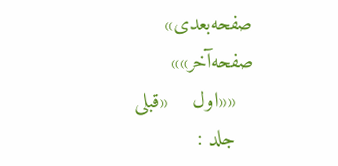صفحه‌بعدی»    صفحه‌آخر»»
   ««اول    «قبلی
   جلد :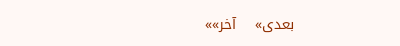بعدی»    آخر»»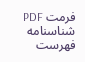فرمت PDF شناسنامه فهرست